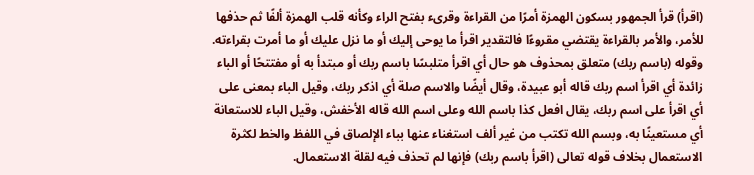(اقرأ) قرأ الجمهور بسكون الهمزة أمرًا من القراءة وقرىء بفتح الراء وكأنه قلب الهمزة ألفًا ثم حذفها للأمر، والأمر بالقراءة يقتضي مقروءًا فالتقدير اقرأ ما يوحى إليك أو ما نزل عليك أو ما أمرت بقراءته.
وقوله (باسم ربك) متعلق بمحذوف هو حال أي اقرأ متلبسًا باسم ربك أو مبتدأ به أو مفتتحًا أو الباء زائدة أي اقرأ اسم ربك قاله أبو عبيدة، وقال أيضًا والاسم صلة أي اذكر ربك، وقيل الباء بمعنى على أي اقرأ على اسم ربك، يقال افعل كذا باسم الله وعلى اسم الله قاله الأخفش، وقيل الباء للاستعانة أي مستعينًا به، وبسم الله تكتب من غير ألف استغناء عنها بباء الإلصاق في اللفظ والخط لكثرة الاستعمال بخلاف قوله تعالى (اقرأ باسم ربك) فإنها لم تحذف فيه لقلة الاستعمال.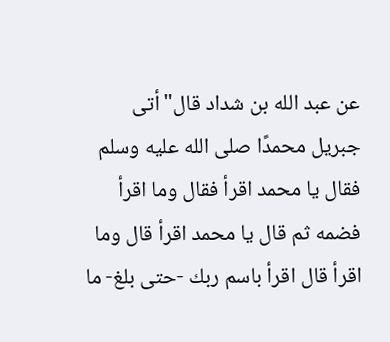عن عبد الله بن شداد قال"أتى جبريل محمدًا صلى الله عليه وسلم فقال يا محمد اقرأ فقال وما اقرأ فضمه ثم قال يا محمد اقرأ قال وما اقرأ قال اقرأ باسم ربك -حتى بلغ- ما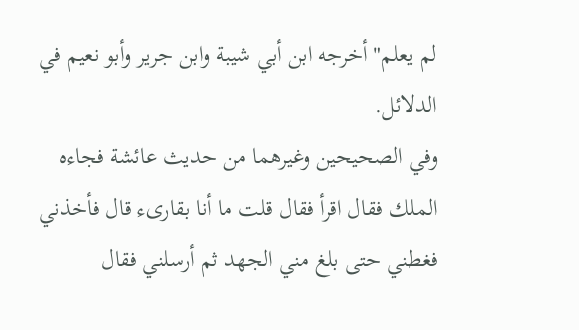لم يعلم"أخرجه ابن أبي شيبة وابن جرير وأبو نعيم في الدلائل.
وفي الصحيحين وغيرهما من حديث عائشة فجاءه الملك فقال اقرأ فقال قلت ما أنا بقارىء قال فأخذني فغطني حتى بلغ مني الجهد ثم أرسلني فقال